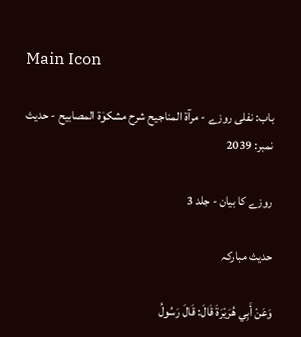Main Icon

باب: نفلی روزے - مرآۃ المناجیح شرح مشکوٰۃ المصابیح - حدیث نمبر: 2039

روزے کا بیان - جلد 3

حدیث مبارکہ

وَعَنْ أَبِي هُرَيْرَةَ قَالَ: قَالَ رَسُولُ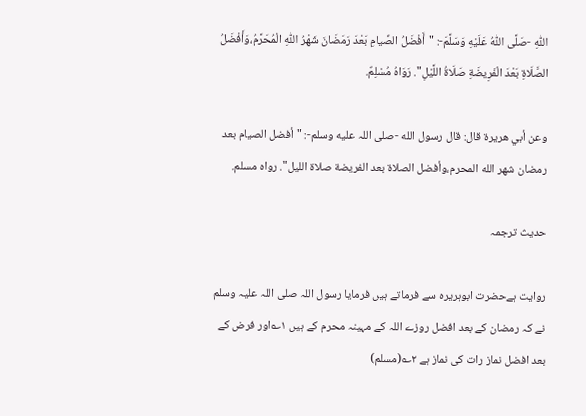اللّٰهِ -صَلَّی اللّٰہُ عَلَيْهِ وَسَلَّمَ-: "أَفْضَلُ الصِّيامِ بَعْدَ رَمَضَانَ شَهْرُ اللّٰهِ الْمُحَرَّمُ،وَأَفْضَلُ الصَّلَاةِ بَعْدَ الْفَرِيضَةِ صَلَاةُ اللَّيْلِ". رَوَاهُ مُسْلِمٌ.

وعن أبي هريرة قال: قال رسول الله -صلی اللہ عليه وسلم-: "أفضل الصيام بعد رمضان شهر الله المحرم،وأفضل الصلاة بعد الفريضة صلاة الليل". رواه مسلم.

حدیث ترجمہ

روایت ہےحضرت ابوہریرہ سے فرماتے ہیں فرمایا رسول اللہ صلی اللہ علیہ وسلم نے کہ رمضان کے بعد افضل روزے اللہ کے مہینہ محرم کے ہیں ۱؎اور فرض کے بعد افضل نماز رات کی نماز ہے ۲؎(مسلم)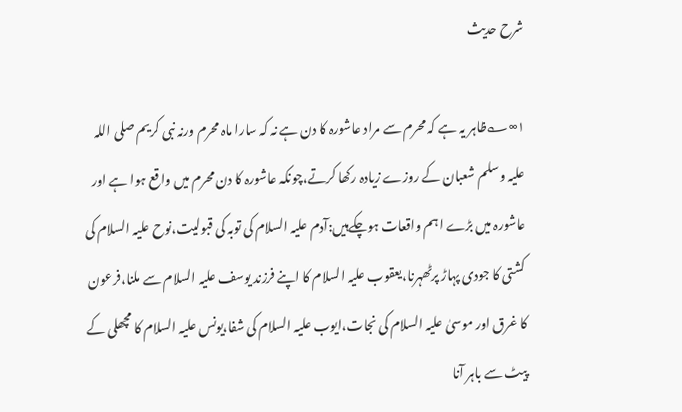شرح حدیث

۱∞؎ظاہر یہ ہے کہ محرم سے مراد عاشورہ کا دن ہے نہ کہ سارا ماہ محرم ورنہ نبی کریم صلی اللہ علیہ وسلم شعبان کے روزے زیادہ رکھا کرتے،چونکہ عاشورہ کا دن محرم میں واقع ہوا ہے اور عاشورہ میں بڑے اہم واقعات ہوچکےہیں:آدم علیہ السلام کی توبہ کی قبولیت،نوح علیہ السلام کی کشتی کا جودی پہاڑ پرٹھہرنا،یعقوب علیہ السلام کا اپنے فرزند یوسف علیہ السلام سے ملنا،فرعون کا غرق اور موسیٰ علیہ السلام کی نجات،ایوب علیہ السلام کی شفا،یونس علیہ السلام کا مچھلی کے پیٹ سے باہر آنا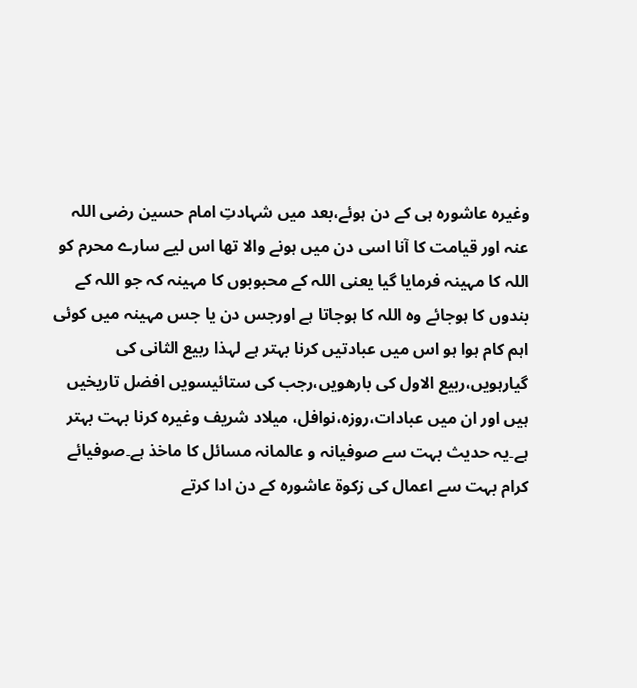وغیرہ عاشورہ ہی کے دن ہوئے،بعد میں شہادتِ امام حسین رضی اللہ عنہ اور قیامت کا آنا اسی دن میں ہونے والا تھا اس لیے سارے محرم کو اللہ کا مہینہ فرمایا گیا یعنی اللہ کے محبوبوں کا مہینہ کہ جو اللہ کے بندوں کا ہوجائے وہ اللہ کا ہوجاتا ہے اورجس دن یا جس مہینہ میں کوئی اہم کام ہوا ہو اس میں عبادتیں کرنا بہتر ہے لہذا ربیع الثانی کی گیارہویں،ربیع الاول کی بارھویں،رجب کی ستائیسویں افضل تاریخیں ہیں اور ان میں عبادات،روزہ،نوافل، میلاد شریف وغیرہ کرنا بہت بہتر ہے۔یہ حدیث بہت سے صوفیانہ و عالمانہ مسائل کا ماخذ ہے۔صوفیائے کرام بہت سے اعمال کی زکوۃ عاشورہ کے دن ادا کرتے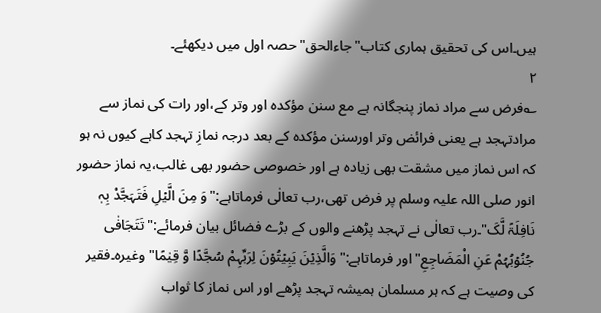ہیں۔اس کی تحقیق ہماری کتاب"جاءالحق"حصہ اول میں دیکھئے۔
۲
؎فرض سے مراد نماز پنجگانہ ہے مع سنن مؤکدہ اور وتر کے،اور رات کی نماز سے مرادتہجد ہے یعنی فرائض وتر اورسنن مؤکدہ کے بعد درجہ نمازِ تہجد کاہے کیوں نہ ہو کہ اس نماز میں مشقت بھی زیادہ ہے اور خصوصی حضور بھی غالب،یہ نماز حضور انور صلی اللہ علیہ وسلم پر فرض تھی،رب تعالٰی فرماتاہے:"وَ مِنَ الَّیۡلِ فَتَہَجَّدْ بِہٖ نَافِلَۃً لَّکَ"۔رب تعالٰی نے تہجد پڑھنے والوں کے بڑے فضائل بیان فرمائے:"تَتَجَافٰی جُنُوۡبُہُمْ عَنِ الْمَضَاجِعِ"اور فرماتاہے:"وَالَّذِیۡنَ یَبِیۡتُوۡنَ لِرَبِّہِمْ سُجَّدًا وَّ قِیٰمًا" وغیرہ۔فقیر کی وصیت ہے کہ ہر مسلمان ہمیشہ تہجد پڑھے اور اس نماز کا ثواب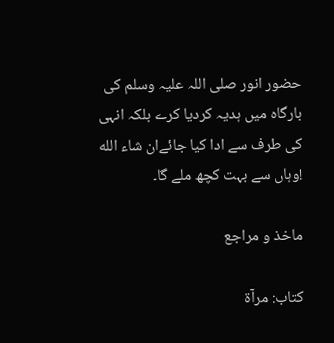حضور انور صلی اللہ علیہ وسلم کی بارگاہ میں ہدیہ کردیا کرے بلکہ انہی کی طرف سے ادا کیا جائےان شاء الله !وہاں سے بہت کچھ ملے گا۔

ماخذ و مراجع

کتاب: مرآۃ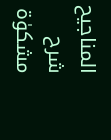المناجیح شرح مشکوٰۃ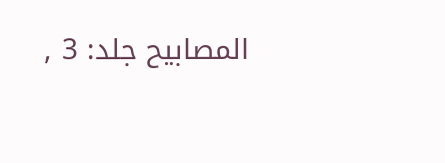المصابیح جلد: 3 ,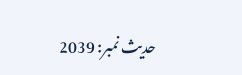حدیث نمبر: 2039